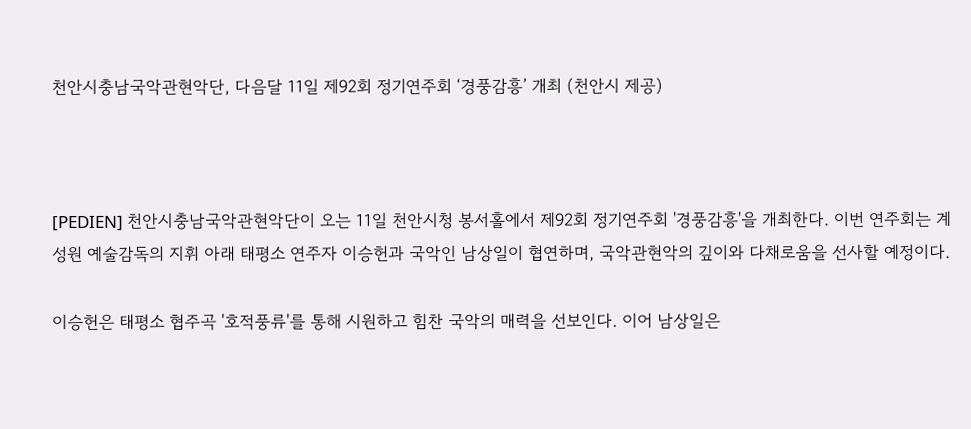천안시충남국악관현악단, 다음달 11일 제92회 정기연주회 ‘경풍감흥’ 개최 (천안시 제공)



[PEDIEN] 천안시충남국악관현악단이 오는 11일 천안시청 봉서홀에서 제92회 정기연주회 '경풍감흥'을 개최한다. 이번 연주회는 계성원 예술감독의 지휘 아래 태평소 연주자 이승헌과 국악인 남상일이 협연하며, 국악관현악의 깊이와 다채로움을 선사할 예정이다.

이승헌은 태평소 협주곡 '호적풍류'를 통해 시원하고 힘찬 국악의 매력을 선보인다. 이어 남상일은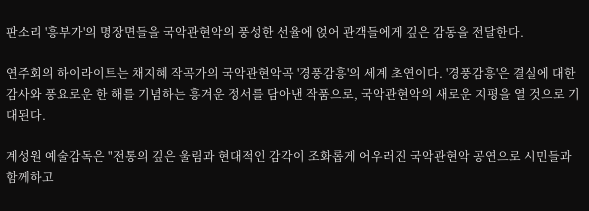판소리 '흥부가'의 명장면들을 국악관현악의 풍성한 선율에 얹어 관객들에게 깊은 감동을 전달한다.

연주회의 하이라이트는 채지혜 작곡가의 국악관현악곡 '경풍감흥'의 세계 초연이다. '경풍감흥'은 결실에 대한 감사와 풍요로운 한 해를 기념하는 흥겨운 정서를 담아낸 작품으로, 국악관현악의 새로운 지평을 열 것으로 기대된다.

계성원 예술감독은 "전통의 깊은 울림과 현대적인 감각이 조화롭게 어우러진 국악관현악 공연으로 시민들과 함께하고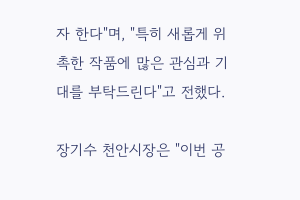자 한다"며, "특히 새롭게 위촉한 작품에 많은 관심과 기대를 부탁드린다"고 전했다.

장기수 천안시장은 "이번 공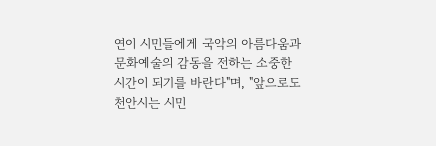연이 시민들에게 국악의 아름다움과 문화예술의 감동을 전하는 소중한 시간이 되기를 바란다"며, "앞으로도 천안시는 시민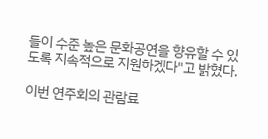들이 수준 높은 문화공연을 향유할 수 있도록 지속적으로 지원하겠다"고 밝혔다.

이번 연주회의 관람료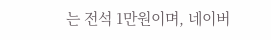는 전석 1만원이며, 네이버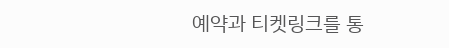예약과 티켓링크를 통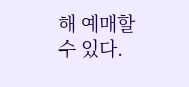해 예매할 수 있다.